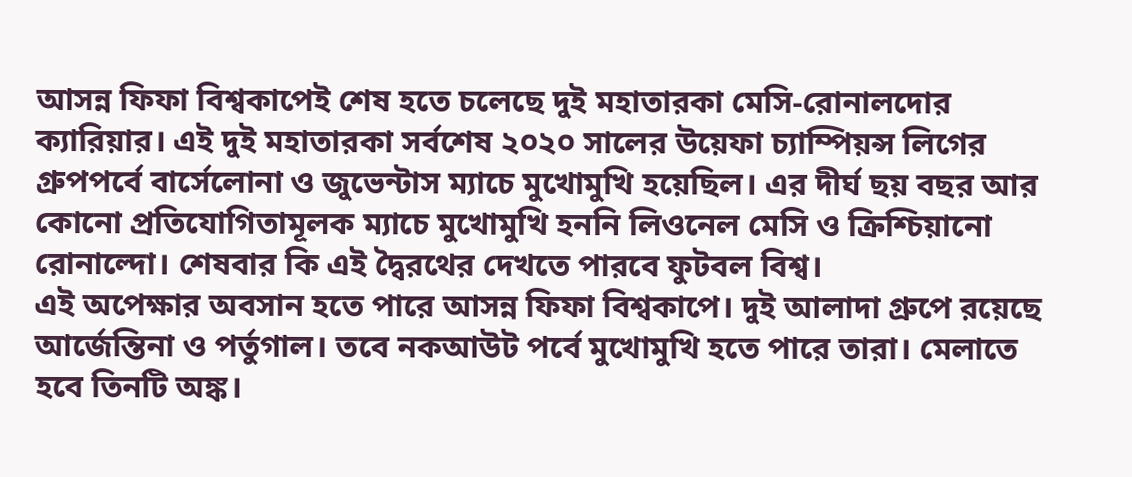আসন্ন ফিফা বিশ্বকাপেই শেষ হতে চলেছে দুই মহাতারকা মেসি-রোনালদোর ক্যারিয়ার। এই দুই মহাতারকা সর্বশেষ ২০২০ সালের উয়েফা চ্যাম্পিয়ন্স লিগের গ্রুপপর্বে বার্সেলোনা ও জুভেন্টাস ম্যাচে মুখোমুখি হয়েছিল। এর দীর্ঘ ছয় বছর আর কোনো প্রতিযোগিতামূলক ম্যাচে মুখোমুখি হননি লিওনেল মেসি ও ক্রিশ্চিয়ানো রোনাল্দো। শেষবার কি এই দ্বৈরথের দেখতে পারবে ফুটবল বিশ্ব।
এই অপেক্ষার অবসান হতে পারে আসন্ন ফিফা বিশ্বকাপে। দুই আলাদা গ্রুপে রয়েছে আর্জেন্তিনা ও পর্তুগাল। তবে নকআউট পর্বে মুখোমুখি হতে পারে তারা। মেলাতে হবে তিনটি অঙ্ক।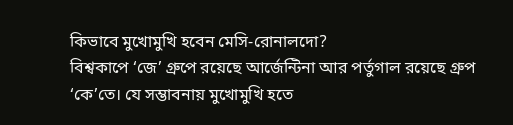কিভাবে মুখোমুখি হবেন মেসি-রোনালদো?
বিশ্বকাপে ‘জে’ গ্রুপে রয়েছে আর্জেন্টিনা আর পর্তুগাল রয়েছে গ্রুপ ‘কে’তে। যে সম্ভাবনায় মুখোমুখি হতে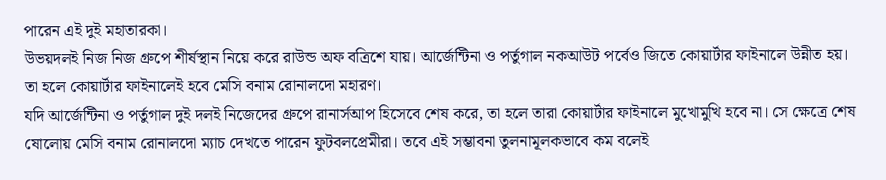পারেন এই দুই মহাতারকা।
উভয়দলই নিজ নিজ গ্রুপে শীর্ষস্থান নিয়ে করে রাউন্ড অফ বত্রিশে যায়। আর্জেন্টিনা ও পর্তুগাল নকআউট পর্বেও জিতে কোয়ার্টার ফাইনালে উন্নীত হয়। তা হলে কোয়ার্টার ফাইনালেই হবে মেসি বনাম রোনালদো মহারণ।
যদি আর্জেন্টিনা ও পর্তুগাল দুই দলই নিজেদের গ্রুপে রানার্সআপ হিসেবে শেষ করে, তা হলে তারা কোয়ার্টার ফাইনালে মুখোমুখি হবে না। সে ক্ষেত্রে শেষ ষোলোয় মেসি বনাম রোনালদো ম্যাচ দেখতে পারেন ফুটবলপ্রেমীরা। তবে এই সম্ভাবনা তুলনামূলকভাবে কম বলেই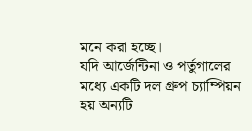মনে করা হচ্ছে।
যদি আর্জেন্টিনা ও পর্তুগালের মধ্যে একটি দল গ্রুপ চ্যাম্পিয়ন হয় অন্যটি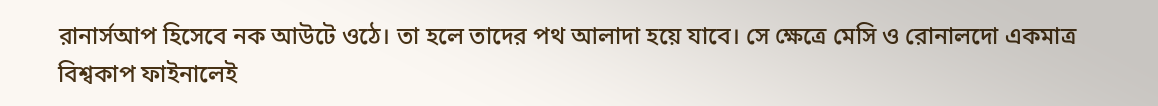রানার্সআপ হিসেবে নক আউটে ওঠে। তা হলে তাদের পথ আলাদা হয়ে যাবে। সে ক্ষেত্রে মেসি ও রোনালদো একমাত্র বিশ্বকাপ ফাইনালেই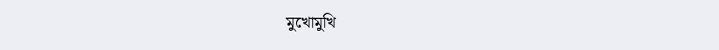মুখোমুখি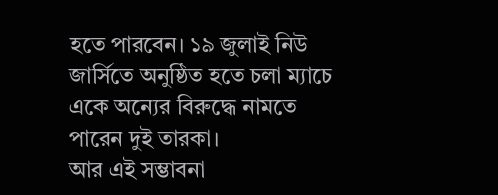হতে পারবেন। ১৯ জুলাই নিউ জার্সিতে অনুষ্ঠিত হতে চলা ম্যাচে একে অন্যের বিরুদ্ধে নামতে পারেন দুই তারকা।
আর এই সম্ভাবনা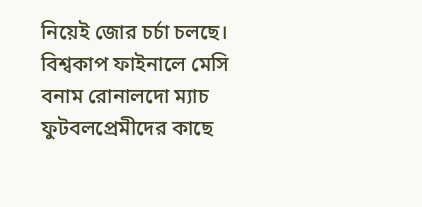নিয়েই জোর চর্চা চলছে। বিশ্বকাপ ফাইনালে মেসি বনাম রোনালদো ম্যাচ ফুটবলপ্রেমীদের কাছে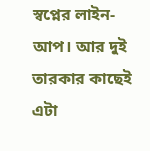স্বপ্নের লাইন-আপ। আর দুই তারকার কাছেই এটা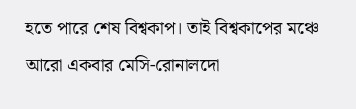হতে পারে শেষ বিশ্বকাপ। তাই বিশ্বকাপের মঞ্চে আরো একবার মেসি-রোনালদো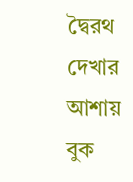দ্বৈরথ দেখার আশায় বুক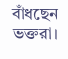বাঁধছেন ভক্তরা।